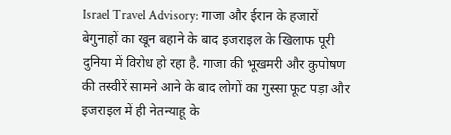Israel Travel Advisory: गाजा और ईरान के हजारों बेगुनाहों का खून बहाने के बाद इजराइल के खिलाफ पूरी दुनिया में विरोध हो रहा है. गाजा की भूखमरी और कुपोषण की तस्वीरें सामने आने के बाद लोगों का गुस्सा फूट पड़ा और इजराइल में ही नेतन्याहू के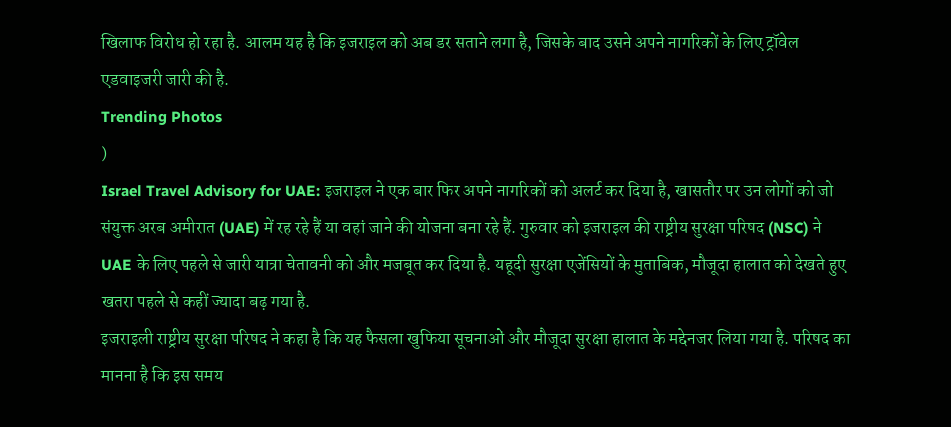खिलाफ विरोध हो रहा है. आलम यह है कि इजराइल को अब डर सताने लगा है, जिसके बाद उसने अपने नागरिकों के लिए ट्रॉवेल एडवाइजरी जारी की है.
Trending Photos
)
Israel Travel Advisory for UAE: इजराइल ने एक बार फिर अपने नागरिकों को अलर्ट कर दिया है, खासतौर पर उन लोगों को जो संयुक्त अरब अमीरात (UAE) में रह रहे हैं या वहां जाने की योजना बना रहे हैं. गुरुवार को इजराइल की राष्ट्रीय सुरक्षा परिषद (NSC) ने UAE के लिए पहले से जारी यात्रा चेतावनी को और मजबूत कर दिया है. यहूदी सुरक्षा एजेंसियों के मुताबिक, मौजूदा हालात को देखते हुए खतरा पहले से कहीं ज्यादा बढ़ गया है.
इजराइली राष्ट्रीय सुरक्षा परिषद ने कहा है कि यह फैसला खुफिया सूचनाओं और मौजूदा सुरक्षा हालात के मद्देनजर लिया गया है. परिषद का मानना है कि इस समय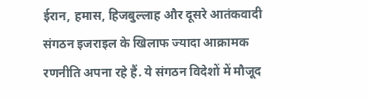ईरान, हमास, हिजबुल्लाह और दूसरे आतंकवादी संगठन इजराइल के खिलाफ ज्यादा आक्रामक रणनीति अपना रहे हैं. ये संगठन विदेशों में मौजूद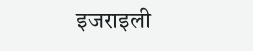इजराइली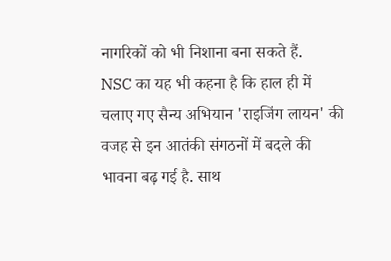नागरिकों को भी निशाना बना सकते हैं.
NSC का यह भी कहना है कि हाल ही में चलाए गए सैन्य अभियान 'राइजिंग लायन' की वजह से इन आतंकी संगठनों में बदले की भावना बढ़ गई है. साथ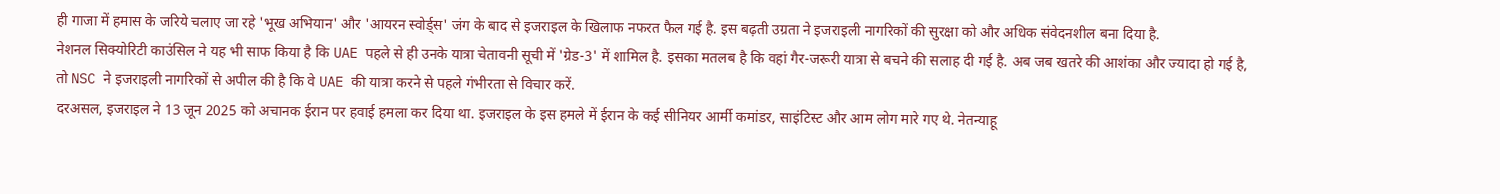ही गाजा में हमास के जरिये चलाए जा रहे 'भूख अभियान' और 'आयरन स्वोर्ड्स' जंग के बाद से इजराइल के खिलाफ नफरत फैल गई है. इस बढ़ती उग्रता ने इजराइली नागरिकों की सुरक्षा को और अधिक संवेदनशील बना दिया है.
नेशनल सिक्योरिटी काउंसिल ने यह भी साफ किया है कि UAE पहले से ही उनके यात्रा चेतावनी सूची में 'ग्रेड-3' में शामिल है. इसका मतलब है कि वहां गैर-जरूरी यात्रा से बचने की सलाह दी गई है. अब जब खतरे की आशंका और ज्यादा हो गई है, तो NSC ने इजराइली नागरिकों से अपील की है कि वे UAE की यात्रा करने से पहले गंभीरता से विचार करें.
दरअसल, इजराइल ने 13 जून 2025 को अचानक ईरान पर हवाई हमला कर दिया था. इजराइल के इस हमले में ईरान के कई सीनियर आर्मी कमांडर, साइंटिस्ट और आम लोग मारे गए थे. नेतन्याहू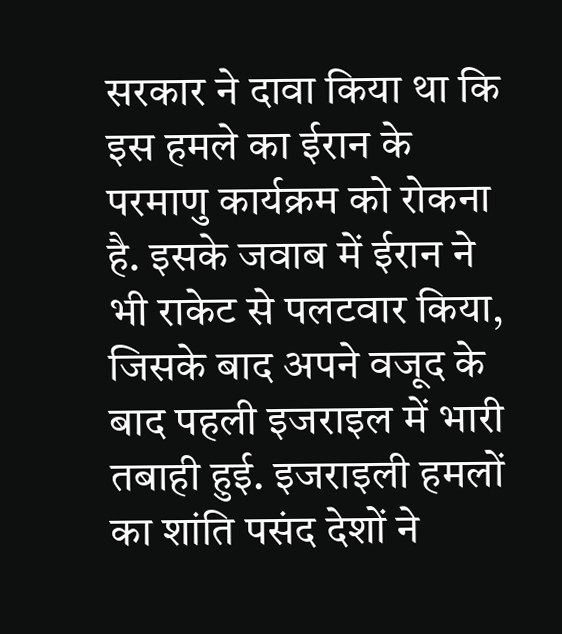सरकार ने दावा किया था कि इस हमले का ईरान के परमाणु कार्यक्रम को रोकना है. इसके जवाब में ईरान ने भी राकेट से पलटवार किया, जिसके बाद अपने वजूद के बाद पहली इजराइल में भारी तबाही हुई. इजराइली हमलों का शांति पसंद देशों ने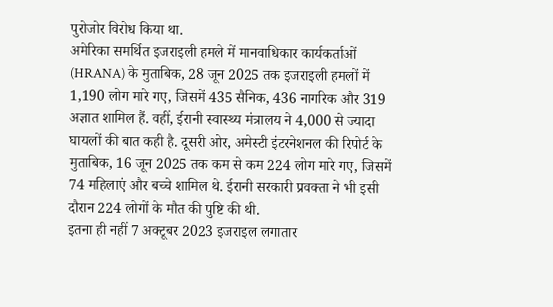पुरोजोर विरोध किया था.
अमेरिका समर्थित इजराइली हमले में मानवाधिकार कार्यकर्ताओं (HRANA) के मुताबिक, 28 जून 2025 तक इजराइली हमलों में 1,190 लोग मारे गए, जिसमें 435 सैनिक, 436 नागरिक और 319 अज्ञात शामिल हैं. वहीं, ईरानी स्वास्थ्य मंत्रालय ने 4,000 से ज्यादा घायलों की बात कही है. दूसरी ओर, अमेस्टी इंटरनेशनल की रिपोर्ट के मुताबिक, 16 जून 2025 तक कम से कम 224 लोग मारे गए, जिसमें 74 महिलाएं और बच्चे शामिल थे. ईरानी सरकारी प्रवक्ता ने भी इसी दौरान 224 लोगों के मौत की पुष्टि की थी.
इतना ही नहीं 7 अक्टूबर 2023 इजराइल लगातार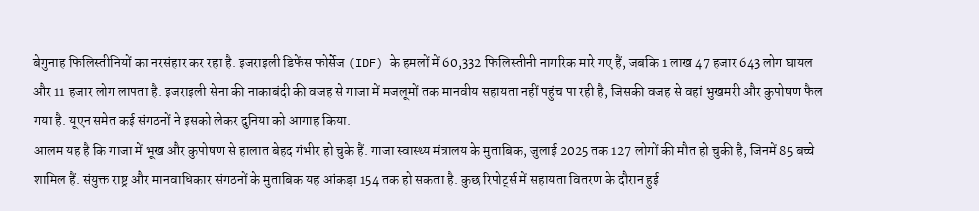बेगुनाह फिलिस्तीनियों का नरसंहार कर रहा है. इजराइली डिफेंस फोर्सेज (IDF) के हमलों में 60,332 फिलिस्तीनी नागरिक मारे गए हैं, जबकि 1 लाख 47 हजार 643 लोग घायल और 11 हजार लोग लापता है. इजराइली सेना की नाकाबंदी की वजह से गाजा में मजलूमों तक मानवीय सहायता नहीं पहुंच पा रही है, जिसकी वजह से वहां भुखमरी और कुपोषण फैल गया है. यूएन समेत कई संगठनों ने इसको लेकर दुनिया को आगाह किया.
आलम यह है कि गाजा में भूख और कुपोषण से हालात बेहद गंभीर हो चुके हैं. गाजा स्वास्थ्य मंत्रालय के मुताबिक, जुलाई 2025 तक 127 लोगों की मौत हो चुकी है, जिनमें 85 बच्चे शामिल हैं. संयुक्त राष्ट्र और मानवाधिकार संगठनों के मुताबिक यह आंकड़ा 154 तक हो सकता है. कुछ रिपोर्ट्स में सहायता वितरण के दौरान हुई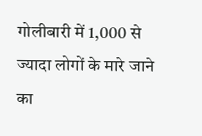गोलीबारी में 1,000 से ज्यादा लोगों के मारे जाने का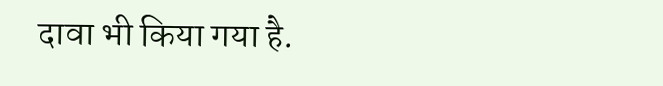दावा भी किया गया है.